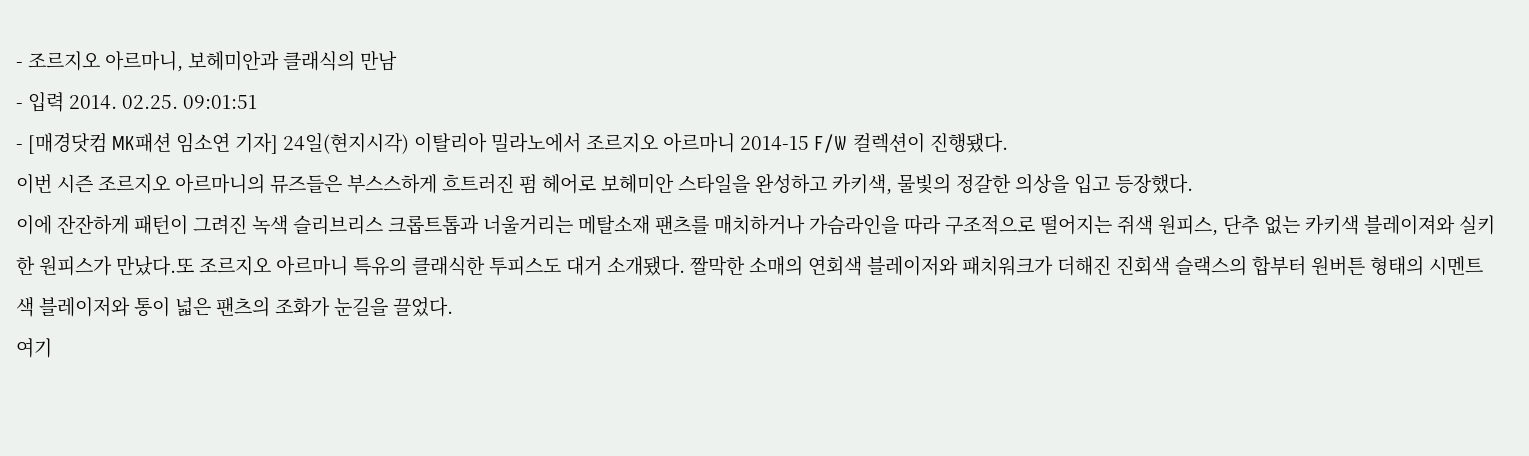- 조르지오 아르마니, 보헤미안과 클래식의 만남
- 입력 2014. 02.25. 09:01:51
- [매경닷컴 MK패션 임소연 기자] 24일(현지시각) 이탈리아 밀라노에서 조르지오 아르마니 2014-15 F/W 컬렉션이 진행됐다.
이번 시즌 조르지오 아르마니의 뮤즈들은 부스스하게 흐트러진 펌 헤어로 보헤미안 스타일을 완성하고 카키색, 물빛의 정갈한 의상을 입고 등장했다.
이에 잔잔하게 패턴이 그려진 녹색 슬리브리스 크롭트톱과 너울거리는 메탈소재 팬츠를 매치하거나 가슴라인을 따라 구조적으로 떨어지는 쥐색 원피스, 단추 없는 카키색 블레이져와 실키한 원피스가 만났다.또 조르지오 아르마니 특유의 클래식한 투피스도 대거 소개됐다. 짤막한 소매의 연회색 블레이저와 패치워크가 더해진 진회색 슬랙스의 합부터 원버튼 형태의 시멘트색 블레이저와 통이 넓은 팬츠의 조화가 눈길을 끌었다.
여기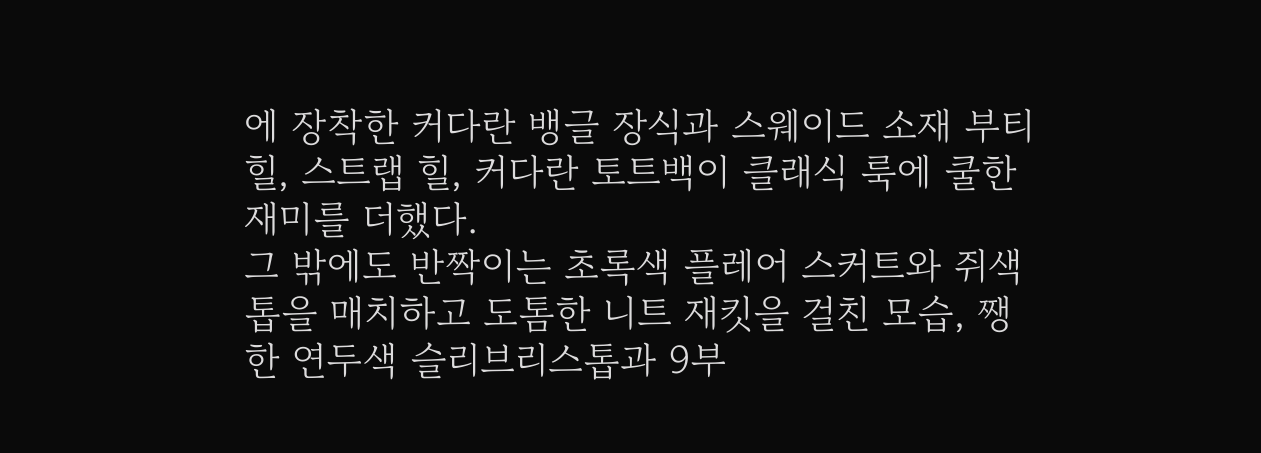에 장착한 커다란 뱅글 장식과 스웨이드 소재 부티 힐, 스트랩 힐, 커다란 토트백이 클래식 룩에 쿨한 재미를 더했다.
그 밖에도 반짝이는 초록색 플레어 스커트와 쥐색 톱을 매치하고 도톰한 니트 재킷을 걸친 모습, 쨍한 연두색 슬리브리스톱과 9부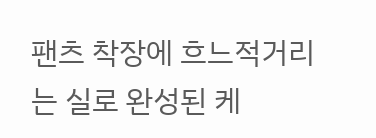팬츠 착장에 흐느적거리는 실로 완성된 케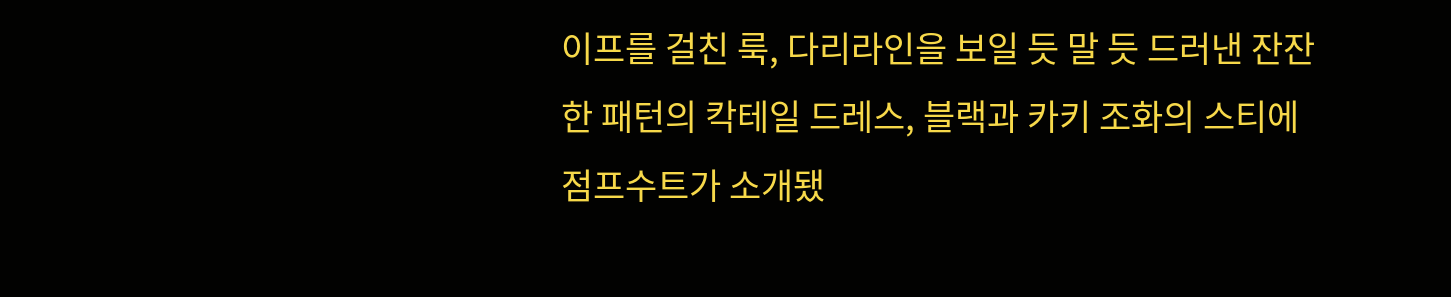이프를 걸친 룩, 다리라인을 보일 듯 말 듯 드러낸 잔잔한 패턴의 칵테일 드레스, 블랙과 카키 조화의 스티에 점프수트가 소개됐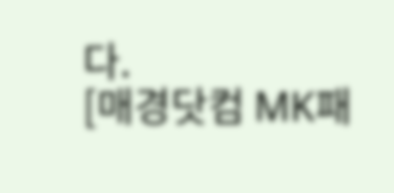다.
[매경닷컴 MK패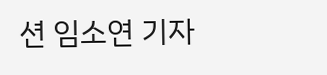션 임소연 기자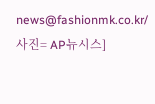news@fashionmk.co.kr/사진= AP뉴시스]